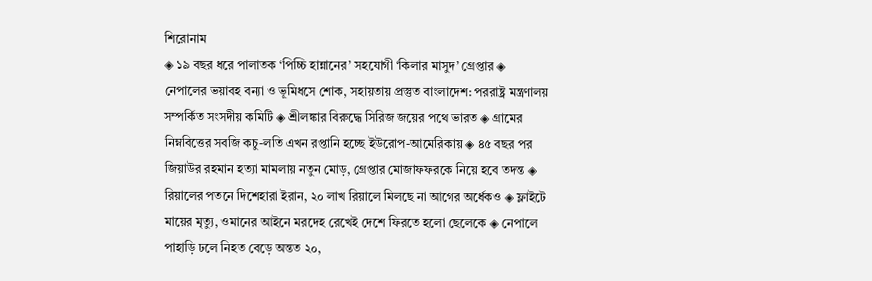শিরোনাম
◈ ১৯ বছর ধরে পালাতক ‘পিচ্চি হান্নানের’ সহযোগী ‘কিলার মাসুদ’ গ্রেপ্তার ◈ নেপালের ভয়াবহ বন্যা ও ভূমিধসে শোক, সহায়তায় প্রস্তুত বাংলাদেশ: পররাষ্ট্র মন্ত্রণালয় সম্পর্কিত সংসদীয় কমিটি ◈ শ্রীলঙ্কার বিরু‌দ্ধে সিরিজ জয়ের পথে ভারত ◈ গ্রামের নিম্নবিত্তের সবজি কচু-লতি এখন রপ্তানি হচ্ছে ইউরোপ-আমেরিকায় ◈ ৪৫ বছর পর জিয়াউর রহমান হত্যা মামলায় নতুন মোড়, গ্রেপ্তার মোজাফফরকে নিয়ে হবে তদন্ত ◈ রিয়ালের পতনে দিশেহারা ইরান, ২০ লাখ রিয়ালে মিলছে না আগের অর্ধেকও ◈ ফ্লাইটে মায়ের মৃত্যু, ওমানের আইনে মরদেহ রেখেই দেশে ফিরতে হলো ছেলেকে ◈ নেপালে পাহাড়ি ঢলে নিহত বেড়ে অন্তত ২০,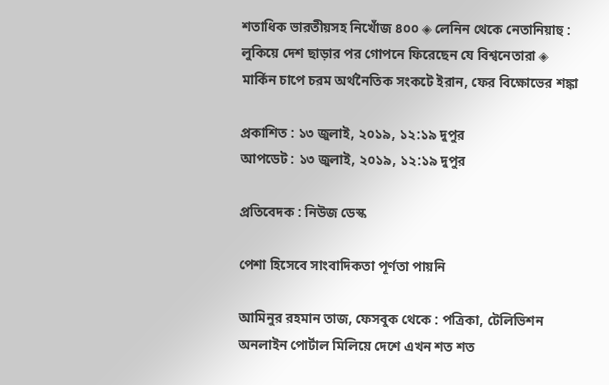শতাধিক ভারতীয়সহ নিখোঁজ ৪০০ ◈ লেনিন থেকে নেতানিয়াহু : লুকিয়ে দেশ ছাড়ার পর গোপনে ফিরেছেন যে বিশ্বনেতারা ◈ মার্কিন চাপে চরম অর্থনৈতিক সংকটে ইরান, ফের বিক্ষোভের শঙ্কা

প্রকাশিত : ১৩ জুলাই, ২০১৯, ১২:১৯ দুপুর
আপডেট : ১৩ জুলাই, ২০১৯, ১২:১৯ দুপুর

প্রতিবেদক : নিউজ ডেস্ক

পেশা হিসেবে সাংবাদিকতা পূর্ণতা পায়নি

আমিনুর রহমান তাজ, ফেসবুক থেকে : পত্রিকা, টেলিভিশন অনলাইন পোর্টাল মিলিয়ে দেশে এখন শত শত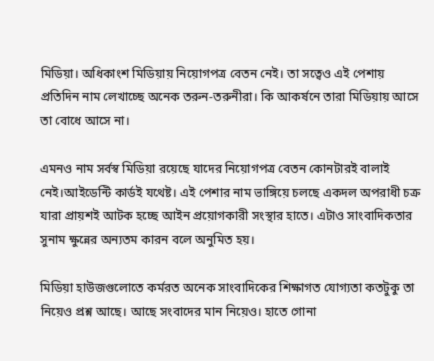মিডিয়া। অধিকাংশ মিডিয়ায় নিয়োগপত্র বেতন নেই। তা সত্বেও এই পেশায় প্রতিদিন নাম লেখাচ্ছে অনেক তরুন-তরুনীরা। কি আকর্ষনে তারা মিডিয়ায় আসে তা বোধে আসে না।

এমনও নাম সর্বস্ব মিডিয়া রয়েছে যাদের নিয়োগপত্র বেতন কোনটারই বালাই নেই।আইডেন্টি কার্ডই যথেষ্ট। এই পেশার নাম ভাঙ্গিয়ে চলছে একদল অপরাধী চক্র যারা প্রায়শই আটক হচ্ছে আইন প্রয়োগকারী সংস্থার হাতে। এটাও সাংবাদিকতার সুনাম ক্ষুন্নের অন্যতম কারন বলে অনুমিত হয়।

মিডিয়া হাউজগুলোতে কর্মরত অনেক সাংবাদিকের শিক্ষাগত যোগ্যতা কতটুকু তা নিয়েও প্রশ্ন আছে। আছে সংবাদের মান নিয়েও। হাতে গোনা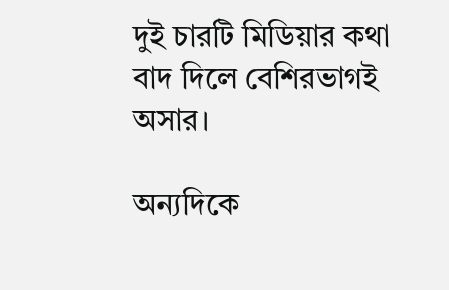দুই চারটি মিডিয়ার কথা বাদ দিলে বেশিরভাগই অসার।

অন্যদিকে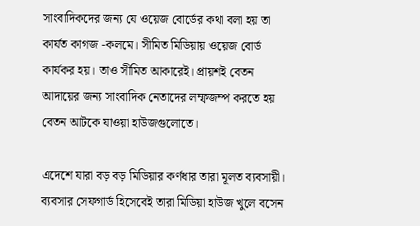সাংবাদিকদের জন্য যে ওয়েজ বোর্ডের কথা বলা হয় তা কার্যত কাগজ -কলমে। সীমিত মিডিয়ায় ওয়েজ বোর্ড কার্যকর হয়। তাও সীমিত আকারেই। প্রায়শই বেতন আদায়ের জন্য সাংবাদিক নেতাদের লম্ফজম্প করতে হয় বেতন আটকে যাওয়া হাউজগুলোতে।

এদেশে যারা বড় বড় মিডিয়ার কর্ণধার তারা মূলত ব্যবসায়ী। ব্যবসার সেফগার্ড হিসেবেই তারা মিডিয়া হাউজ খুলে বসেন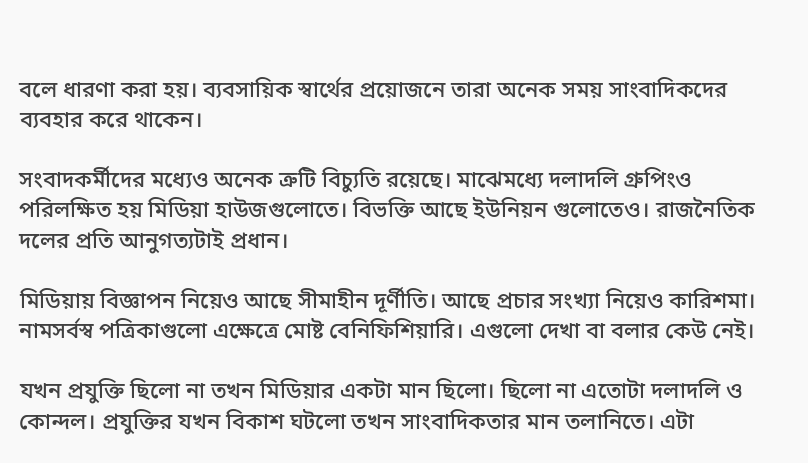বলে ধারণা করা হয়। ব্যবসায়িক স্বার্থের প্রয়োজনে তারা অনেক সময় সাংবাদিকদের ব্যবহার করে থাকেন।

সংবাদকর্মীদের মধ্যেও অনেক ত্রুটি বিচ্যুতি রয়েছে। মাঝেমধ্যে দলাদলি গ্রুপিংও পরিলক্ষিত হয় মিডিয়া হাউজগুলোতে। বিভক্তি আছে ইউনিয়ন গুলোতেও। রাজনৈতিক দলের প্রতি আনুগত্যটাই প্রধান।

মিডিয়ায় বিজ্ঞাপন নিয়েও আছে সীমাহীন দূর্ণীতি। আছে প্রচার সংখ্যা নিয়েও কারিশমা। নামসর্বস্ব পত্রিকাগুলো এক্ষেত্রে মোষ্ট বেনিফিশিয়ারি। এগুলো দেখা বা বলার কেউ নেই।

যখন প্রযুক্তি ছিলো না তখন মিডিয়ার একটা মান ছিলো। ছিলো না এতোটা দলাদলি ও কোন্দল। প্রযুক্তির যখন বিকাশ ঘটলো তখন সাংবাদিকতার মান তলানিতে। এটা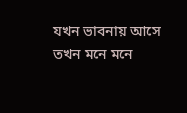যখন ভাবনায় আসে তখন মনে মনে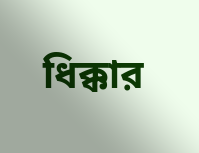ধিক্কার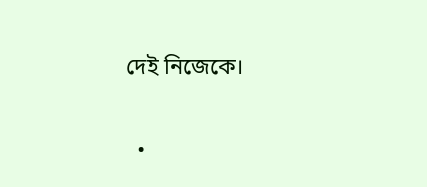দেই নিজেকে।

  •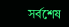সর্বশেষ